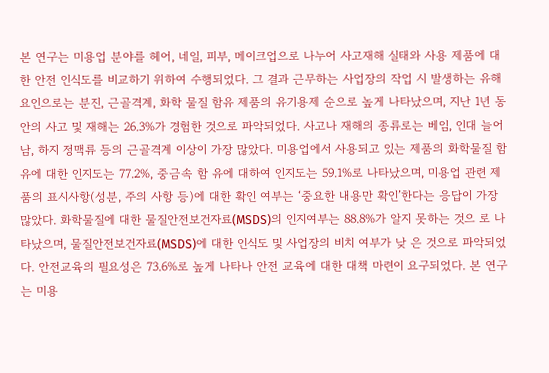본 연구는 미용업 분야를 헤어, 네일, 피부, 메이크업으로 나누어 사고재해 실태와 사용 제품에 대한 안전 인식도를 비교하기 위하여 수행되었다. 그 결과 근무하는 사업장의 작업 시 발생하는 유해요인으로는 분진, 근골격계, 화학 물질 함유 제품의 유기용제 순으로 높게 나타났으며, 지난 1년 동안의 사고 및 재해는 26.3%가 경험한 것으로 파악되었다. 사고나 재해의 종류로는 베임, 인대 늘어남, 하지 정맥류 등의 근골격계 이상이 가장 많았다. 미용업에서 사용되고 있는 제품의 화학물질 함유에 대한 인지도는 77.2%, 중금속 함 유에 대하여 인지도는 59.1%로 나타났으며, 미용업 관련 제품의 표시사항(성분, 주의 사항 등)에 대한 확인 여부는 ‘중요한 내용만 확인’한다는 응답이 가장 많았다. 화학물질에 대한 물질안전보건자료(MSDS)의 인지여부는 88.8%가 알지 못하는 것으 로 나타났으며, 물질안전보건자료(MSDS)에 대한 인식도 및 사업장의 비치 여부가 낮 은 것으로 파악되었다. 안전교육의 필요성은 73.6%로 높게 나타나 안전 교육에 대한 대책 마련이 요구되었다. 본 연구는 미용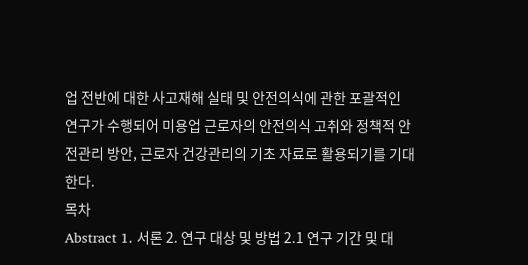업 전반에 대한 사고재해 실태 및 안전의식에 관한 포괄적인 연구가 수행되어 미용업 근로자의 안전의식 고취와 정책적 안전관리 방안, 근로자 건강관리의 기초 자료로 활용되기를 기대한다.
목차
Abstract 1. 서론 2. 연구 대상 및 방법 2.1 연구 기간 및 대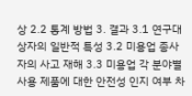상 2.2 통계 방법 3. 결과 3.1 연구대상자의 일반적 특성 3.2 미용업 종사자의 사고 재해 3.3 미용업 각 분야별 사용 제품에 대한 안전성 인지 여부 차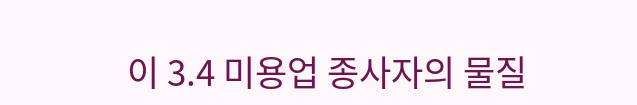이 3.4 미용업 종사자의 물질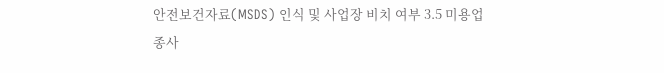안전보건자료(MSDS) 인식 및 사업장 비치 여부 3.5 미용업 종사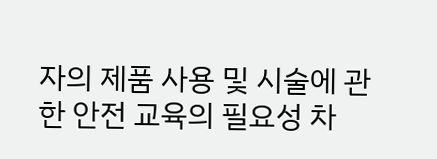자의 제품 사용 및 시술에 관한 안전 교육의 필요성 차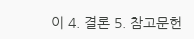이 4. 결론 5. 참고문헌